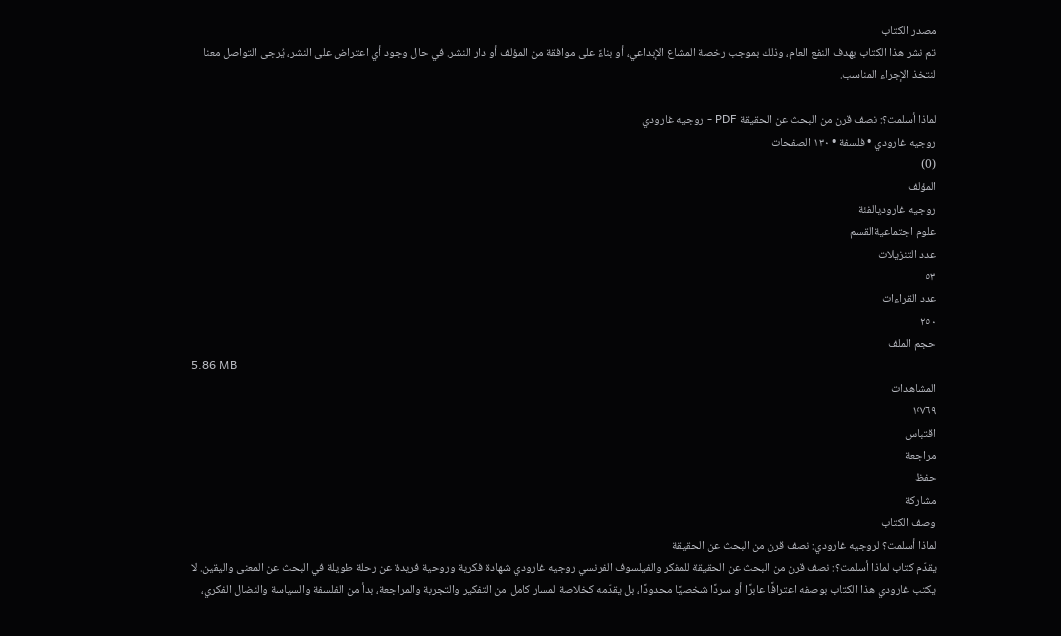مصدر الكتاب
تم نشر هذا الكتاب بهدف النفع العام، وذلك بموجب رخصة المشاع الإبداعي، أو بناءً على موافقة من المؤلف أو دار النشر. في حال وجود أي اعتراض على النشر، يُرجى التواصل معنا لنتخذ الإجراء المناسب.

لماذا أسلمت؟: نصف قرن من البحث عن الحقيقة PDF - روجيه غارودي
روجيه غارودي • فلسفة • ١٣٠ الصفحات
(0)
المؤلف
روجيه غاروديالفئة
علوم اجتماعيةالقسم
عدد التنزيلات
٥٣
عدد القراءات
٢٥٠
حجم الملف
5.86 MB
المشاهدات
١٬٧٦٩
اقتباس
مراجعة
حفظ
مشاركة
وصف الكتاب
لماذا أسلمت؟ لروجيه غارودي: نصف قرن من البحث عن الحقيقة
يقدّم كتاب لماذا أسلمت؟: نصف قرن من البحث عن الحقيقة للمفكر والفيلسوف الفرنسي روجيه غارودي شهادة فكرية وروحية فريدة عن رحلة طويلة في البحث عن المعنى واليقين. لا يكتب غارودي هذا الكتاب بوصفه اعترافًا عابرًا أو سردًا شخصيًا محدودًا، بل يقدّمه كخلاصة لمسار كامل من التفكير والتجربة والمراجعة، بدأ من الفلسفة والسياسة والنضال الفكري،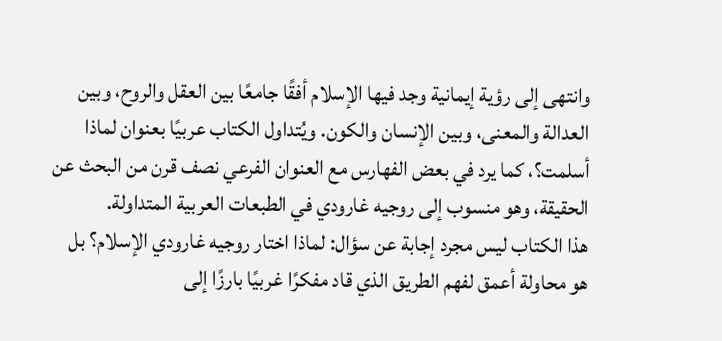وانتهى إلى رؤية إيمانية وجد فيها الإسلام أفقًا جامعًا بين العقل والروح، وبين العدالة والمعنى، وبين الإنسان والكون. ويُتداول الكتاب عربيًا بعنوان لماذا أسلمت؟، كما يرد في بعض الفهارس مع العنوان الفرعي نصف قرن من البحث عن الحقيقة، وهو منسوب إلى روجيه غارودي في الطبعات العربية المتداولة.
هذا الكتاب ليس مجرد إجابة عن سؤال: لماذا اختار روجيه غارودي الإسلام؟ بل هو محاولة أعمق لفهم الطريق الذي قاد مفكرًا غربيًا بارزًا إلى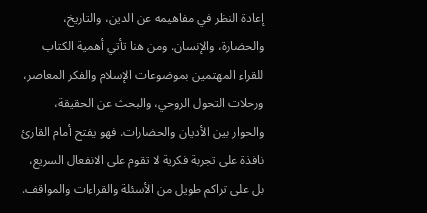إعادة النظر في مفاهيمه عن الدين، والتاريخ، والحضارة، والإنسان. ومن هنا تأتي أهمية الكتاب للقراء المهتمين بموضوعات الإسلام والفكر المعاصر، ورحلات التحول الروحي، والبحث عن الحقيقة، والحوار بين الأديان والحضارات. فهو يفتح أمام القارئ نافذة على تجربة فكرية لا تقوم على الانفعال السريع، بل على تراكم طويل من الأسئلة والقراءات والمواقف.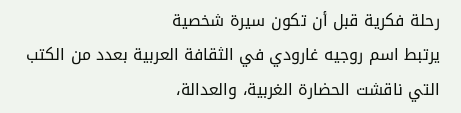رحلة فكرية قبل أن تكون سيرة شخصية
يرتبط اسم روجيه غارودي في الثقافة العربية بعدد من الكتب التي ناقشت الحضارة الغربية، والعدالة،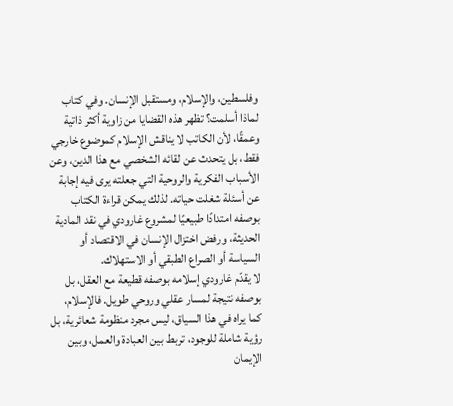وفلسطين، والإسلام، ومستقبل الإنسان. وفي كتاب لماذا أسلمت؟ تظهر هذه القضايا من زاوية أكثر ذاتية وعمقًا، لأن الكاتب لا يناقش الإسلام كموضوع خارجي فقط، بل يتحدث عن لقائه الشخصي مع هذا الدين، وعن الأسباب الفكرية والروحية التي جعلته يرى فيه إجابة عن أسئلة شغلت حياته. لذلك يمكن قراءة الكتاب بوصفه امتدادًا طبيعيًا لمشروع غارودي في نقد المادية الحديثة، ورفض اختزال الإنسان في الاقتصاد أو السياسة أو الصراع الطبقي أو الاستهلاك.
لا يقدّم غارودي إسلامه بوصفه قطيعة مع العقل، بل بوصفه نتيجة لمسار عقلي وروحي طويل. فالإسلام، كما يراه في هذا السياق، ليس مجرد منظومة شعائرية، بل رؤية شاملة للوجود، تربط بين العبادة والعمل، وبين الإيمان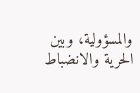والمسؤولية، وبين الحرية والانضباط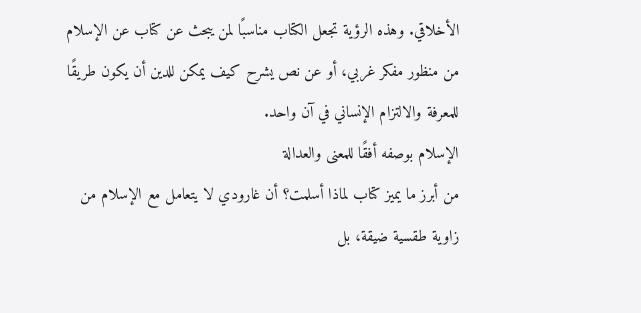الأخلاقي. وهذه الرؤية تجعل الكتاب مناسبًا لمن يبحث عن كتاب عن الإسلام من منظور مفكر غربي، أو عن نص يشرح كيف يمكن للدين أن يكون طريقًا للمعرفة والالتزام الإنساني في آن واحد.
الإسلام بوصفه أفقًا للمعنى والعدالة
من أبرز ما يميز كتاب لماذا أسلمت؟ أن غارودي لا يتعامل مع الإسلام من زاوية طقسية ضيقة، بل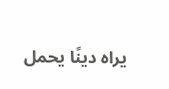يراه دينًا يحمل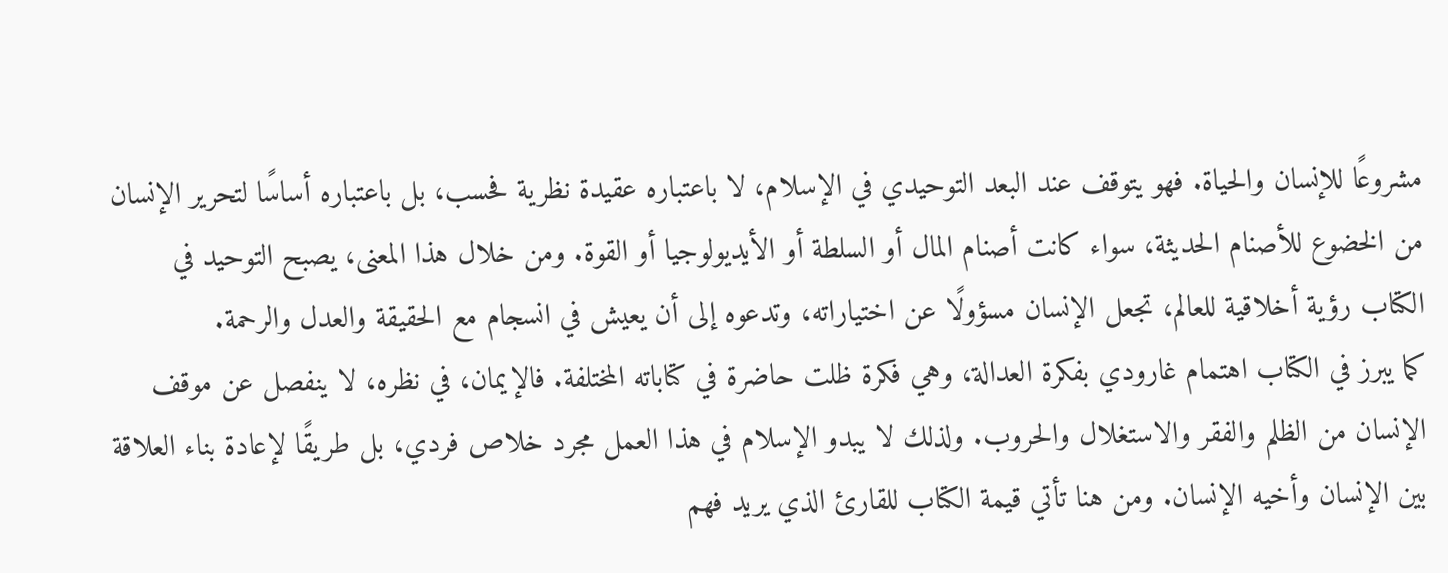مشروعًا للإنسان والحياة. فهو يتوقف عند البعد التوحيدي في الإسلام، لا باعتباره عقيدة نظرية فحسب، بل باعتباره أساسًا لتحرير الإنسان من الخضوع للأصنام الحديثة، سواء كانت أصنام المال أو السلطة أو الأيديولوجيا أو القوة. ومن خلال هذا المعنى، يصبح التوحيد في الكتاب رؤية أخلاقية للعالم، تجعل الإنسان مسؤولًا عن اختياراته، وتدعوه إلى أن يعيش في انسجام مع الحقيقة والعدل والرحمة.
كما يبرز في الكتاب اهتمام غارودي بفكرة العدالة، وهي فكرة ظلت حاضرة في كتاباته المختلفة. فالإيمان، في نظره، لا ينفصل عن موقف الإنسان من الظلم والفقر والاستغلال والحروب. ولذلك لا يبدو الإسلام في هذا العمل مجرد خلاص فردي، بل طريقًا لإعادة بناء العلاقة بين الإنسان وأخيه الإنسان. ومن هنا تأتي قيمة الكتاب للقارئ الذي يريد فهم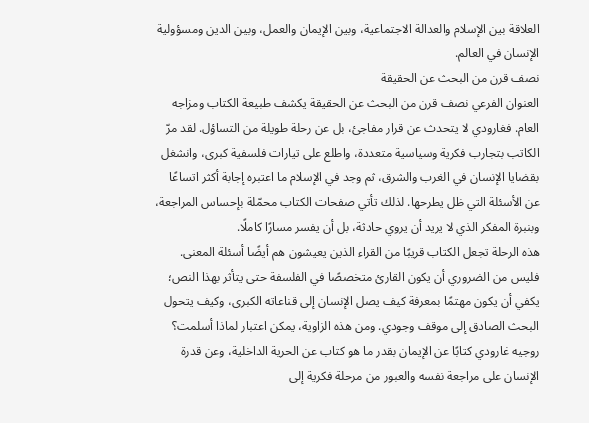العلاقة بين الإسلام والعدالة الاجتماعية، وبين الإيمان والعمل، وبين الدين ومسؤولية الإنسان في العالم.
نصف قرن من البحث عن الحقيقة
العنوان الفرعي نصف قرن من البحث عن الحقيقة يكشف طبيعة الكتاب ومزاجه العام. فغارودي لا يتحدث عن قرار مفاجئ، بل عن رحلة طويلة من التساؤل. لقد مرّ الكاتب بتجارب فكرية وسياسية متعددة، واطلع على تيارات فلسفية كبرى، وانشغل بقضايا الإنسان في الغرب والشرق، ثم وجد في الإسلام ما اعتبره إجابة أكثر اتساعًا عن الأسئلة التي ظل يطرحها. لذلك تأتي صفحات الكتاب محمّلة بإحساس المراجعة، وبنبرة المفكر الذي لا يريد أن يروي حادثة، بل أن يفسر مسارًا كاملًا.
هذه الرحلة تجعل الكتاب قريبًا من القراء الذين يعيشون هم أيضًا أسئلة المعنى. فليس من الضروري أن يكون القارئ متخصصًا في الفلسفة حتى يتأثر بهذا النص؛ يكفي أن يكون مهتمًا بمعرفة كيف يصل الإنسان إلى قناعاته الكبرى، وكيف يتحول البحث الصادق إلى موقف وجودي. ومن هذه الزاوية، يمكن اعتبار لماذا أسلمت؟ روجيه غارودي كتابًا عن الإيمان بقدر ما هو كتاب عن الحرية الداخلية، وعن قدرة الإنسان على مراجعة نفسه والعبور من مرحلة فكرية إلى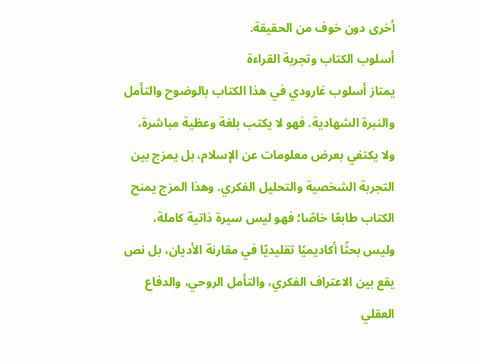أخرى دون خوف من الحقيقة.
أسلوب الكتاب وتجربة القراءة
يمتاز أسلوب غارودي في هذا الكتاب بالوضوح والتأمل والنبرة الشهادية. فهو لا يكتب بلغة وعظية مباشرة، ولا يكتفي بعرض معلومات عن الإسلام، بل يمزج بين التجربة الشخصية والتحليل الفكري. وهذا المزج يمنح الكتاب طابعًا خاصًا؛ فهو ليس سيرة ذاتية كاملة، وليس بحثًا أكاديميًا تقليديًا في مقارنة الأديان، بل نص يقع بين الاعتراف الفكري، والتأمل الروحي، والدفاع العقلي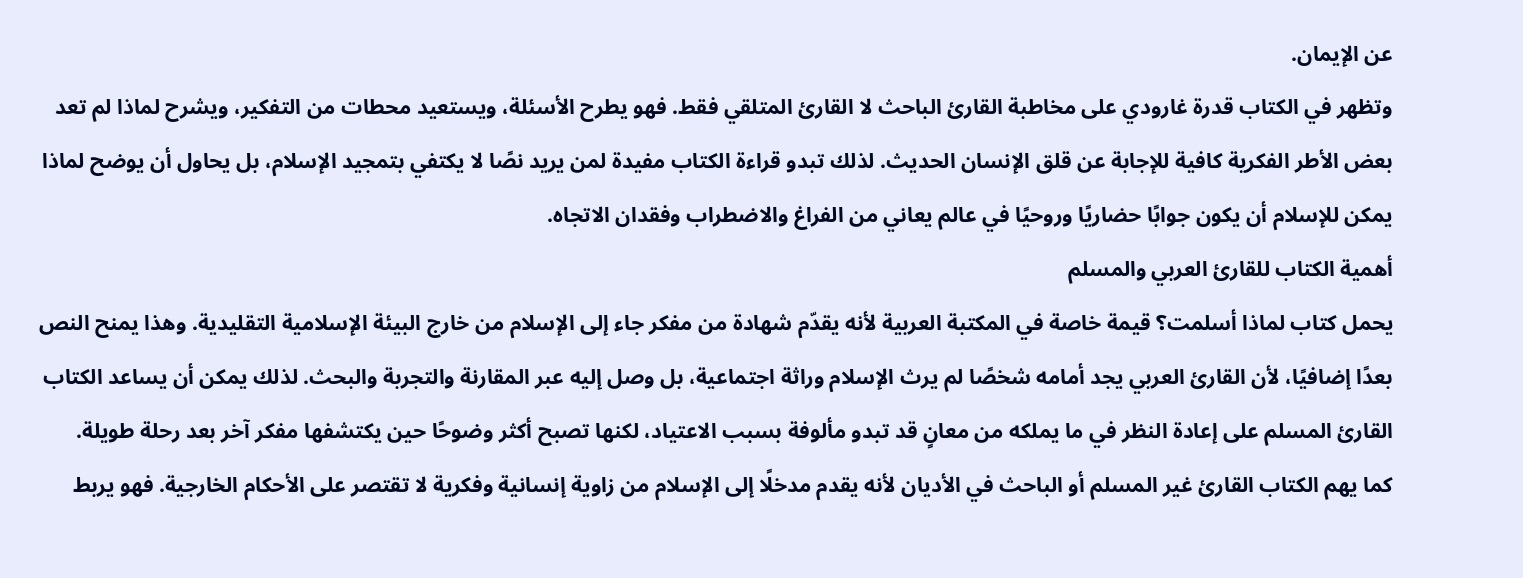عن الإيمان.
وتظهر في الكتاب قدرة غارودي على مخاطبة القارئ الباحث لا القارئ المتلقي فقط. فهو يطرح الأسئلة، ويستعيد محطات من التفكير، ويشرح لماذا لم تعد بعض الأطر الفكرية كافية للإجابة عن قلق الإنسان الحديث. لذلك تبدو قراءة الكتاب مفيدة لمن يريد نصًا لا يكتفي بتمجيد الإسلام، بل يحاول أن يوضح لماذا يمكن للإسلام أن يكون جوابًا حضاريًا وروحيًا في عالم يعاني من الفراغ والاضطراب وفقدان الاتجاه.
أهمية الكتاب للقارئ العربي والمسلم
يحمل كتاب لماذا أسلمت؟ قيمة خاصة في المكتبة العربية لأنه يقدّم شهادة من مفكر جاء إلى الإسلام من خارج البيئة الإسلامية التقليدية. وهذا يمنح النص بعدًا إضافيًا، لأن القارئ العربي يجد أمامه شخصًا لم يرث الإسلام وراثة اجتماعية، بل وصل إليه عبر المقارنة والتجربة والبحث. لذلك يمكن أن يساعد الكتاب القارئ المسلم على إعادة النظر في ما يملكه من معانٍ قد تبدو مألوفة بسبب الاعتياد، لكنها تصبح أكثر وضوحًا حين يكتشفها مفكر آخر بعد رحلة طويلة.
كما يهم الكتاب القارئ غير المسلم أو الباحث في الأديان لأنه يقدم مدخلًا إلى الإسلام من زاوية إنسانية وفكرية لا تقتصر على الأحكام الخارجية. فهو يربط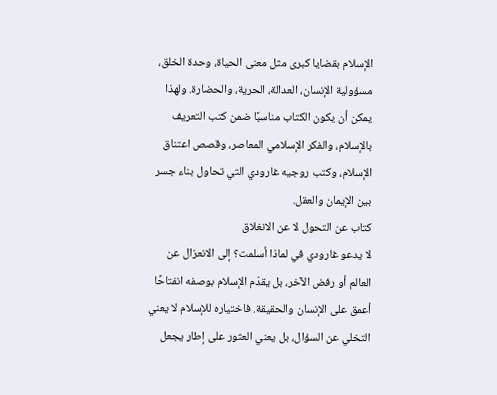الإسلام بقضايا كبرى مثل معنى الحياة، وحدة الخلق، مسؤولية الإنسان، العدالة، الحرية، والحضارة. ولهذا يمكن أن يكون الكتاب مناسبًا ضمن كتب التعريف بالإسلام، والفكر الإسلامي المعاصر، وقصص اعتناق الإسلام، وكتب روجيه غارودي التي تحاول بناء جسر بين الإيمان والعقل.
كتاب عن التحول لا عن الانغلاق
لا يدعو غارودي في لماذا أسلمت؟ إلى الانعزال عن العالم أو رفض الآخر، بل يقدّم الإسلام بوصفه انفتاحًا أعمق على الإنسان والحقيقة. فاختياره للإسلام لا يعني التخلي عن السؤال، بل يعني العثور على إطار يجعل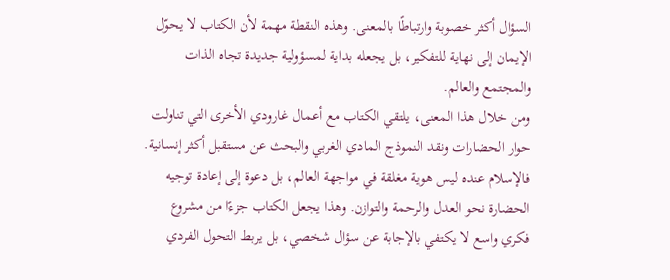السؤال أكثر خصوبة وارتباطًا بالمعنى. وهذه النقطة مهمة لأن الكتاب لا يحوّل الإيمان إلى نهاية للتفكير، بل يجعله بداية لمسؤولية جديدة تجاه الذات والمجتمع والعالم.
ومن خلال هذا المعنى، يلتقي الكتاب مع أعمال غارودي الأخرى التي تناولت حوار الحضارات ونقد النموذج المادي الغربي والبحث عن مستقبل أكثر إنسانية. فالإسلام عنده ليس هوية مغلقة في مواجهة العالم، بل دعوة إلى إعادة توجيه الحضارة نحو العدل والرحمة والتوازن. وهذا يجعل الكتاب جزءًا من مشروع فكري واسع لا يكتفي بالإجابة عن سؤال شخصي، بل يربط التحول الفردي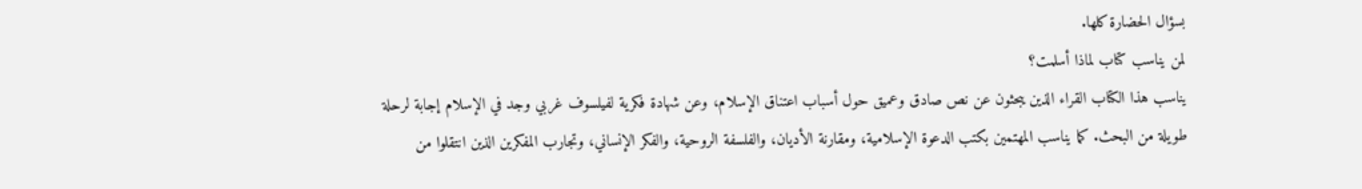بسؤال الحضارة كلها.
لمن يناسب كتاب لماذا أسلمت؟
يناسب هذا الكتاب القراء الذين يبحثون عن نص صادق وعميق حول أسباب اعتناق الإسلام، وعن شهادة فكرية لفيلسوف غربي وجد في الإسلام إجابة لرحلة طويلة من البحث. كما يناسب المهتمين بكتب الدعوة الإسلامية، ومقارنة الأديان، والفلسفة الروحية، والفكر الإنساني، وتجارب المفكرين الذين انتقلوا من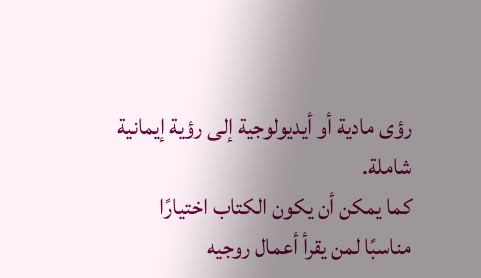رؤى مادية أو أيديولوجية إلى رؤية إيمانية شاملة.
كما يمكن أن يكون الكتاب اختيارًا مناسبًا لمن يقرأ أعمال روجيه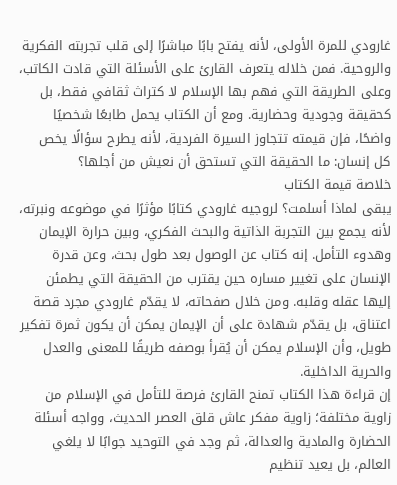غارودي للمرة الأولى، لأنه يفتح بابًا مباشرًا إلى قلب تجربته الفكرية والروحية. فمن خلاله يتعرف القارئ على الأسئلة التي قادت الكاتب، وعلى الطريقة التي فهم بها الإسلام لا كتراث ثقافي فقط، بل كحقيقة وجودية وحضارية. ومع أن الكتاب يحمل طابعًا شخصيًا واضحًا، فإن قيمته تتجاوز السيرة الفردية، لأنه يطرح سؤالًا يخص كل إنسان: ما الحقيقة التي تستحق أن نعيش من أجلها؟
خلاصة قيمة الكتاب
يبقى لماذا أسلمت؟ لروجيه غارودي كتابًا مؤثرًا في موضوعه ونبرته، لأنه يجمع بين التجربة الذاتية والبحث الفكري، وبين حرارة الإيمان وهدوء التأمل. إنه كتاب عن الوصول بعد طول بحث، وعن قدرة الإنسان على تغيير مساره حين يقترب من الحقيقة التي يطمئن إليها عقله وقلبه. ومن خلال صفحاته، لا يقدّم غارودي مجرد قصة اعتناق، بل يقدّم شهادة على أن الإيمان يمكن أن يكون ثمرة تفكير طويل، وأن الإسلام يمكن أن يُقرأ بوصفه طريقًا للمعنى والعدل والحرية الداخلية.
إن قراءة هذا الكتاب تمنح القارئ فرصة للتأمل في الإسلام من زاوية مختلفة؛ زاوية مفكر عاش قلق العصر الحديث، وواجه أسئلة الحضارة والمادية والعدالة، ثم وجد في التوحيد جوابًا لا يلغي العالم، بل يعيد تنظيم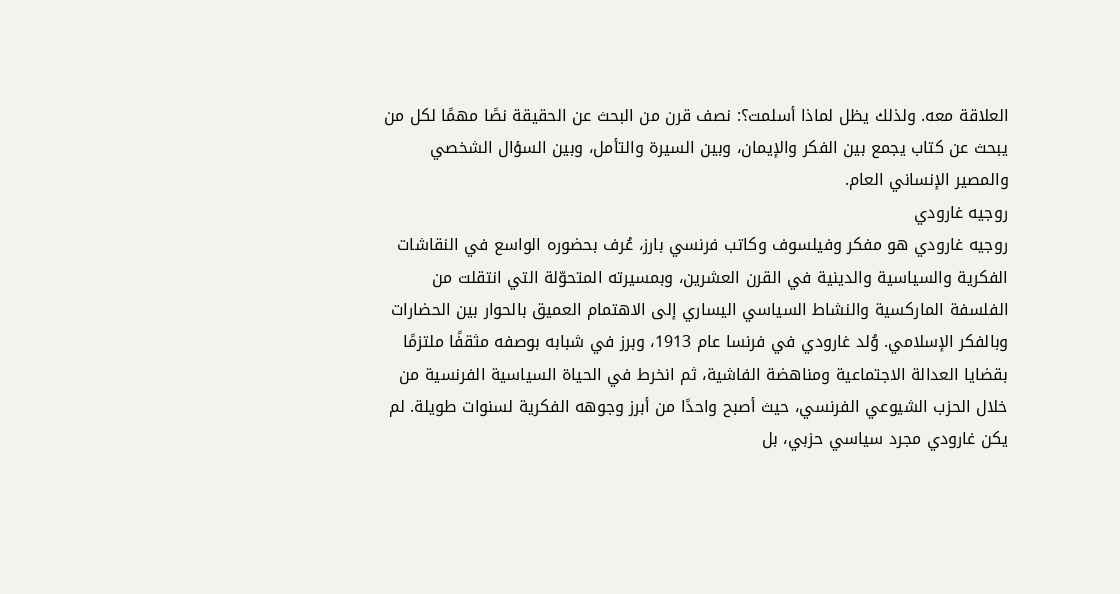العلاقة معه. ولذلك يظل لماذا أسلمت؟: نصف قرن من البحث عن الحقيقة نصًا مهمًا لكل من يبحث عن كتاب يجمع بين الفكر والإيمان، وبين السيرة والتأمل، وبين السؤال الشخصي والمصير الإنساني العام.
روجيه غارودي
روجيه غارودي هو مفكر وفيلسوف وكاتب فرنسي بارز، عُرف بحضوره الواسع في النقاشات الفكرية والسياسية والدينية في القرن العشرين، وبمسيرته المتحوّلة التي انتقلت من الفلسفة الماركسية والنشاط السياسي اليساري إلى الاهتمام العميق بالحوار بين الحضارات وبالفكر الإسلامي. وُلد غارودي في فرنسا عام 1913، وبرز في شبابه بوصفه مثقفًا ملتزمًا بقضايا العدالة الاجتماعية ومناهضة الفاشية، ثم انخرط في الحياة السياسية الفرنسية من خلال الحزب الشيوعي الفرنسي، حيث أصبح واحدًا من أبرز وجوهه الفكرية لسنوات طويلة. لم يكن غارودي مجرد سياسي حزبي، بل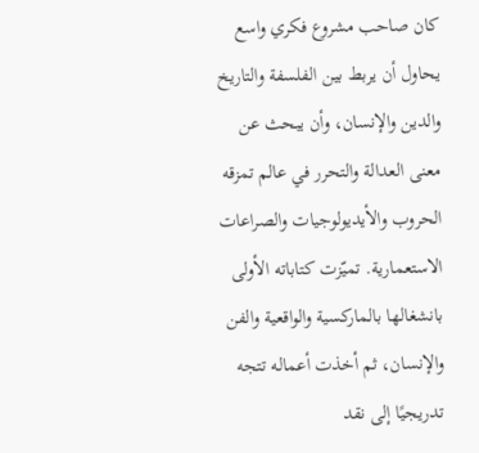كان صاحب مشروع فكري واسع يحاول أن يربط بين الفلسفة والتاريخ والدين والإنسان، وأن يبحث عن معنى العدالة والتحرر في عالم تمزقه الحروب والأيديولوجيات والصراعات الاستعمارية. تميّزت كتاباته الأولى بانشغالها بالماركسية والواقعية والفن والإنسان، ثم أخذت أعماله تتجه تدريجيًا إلى نقد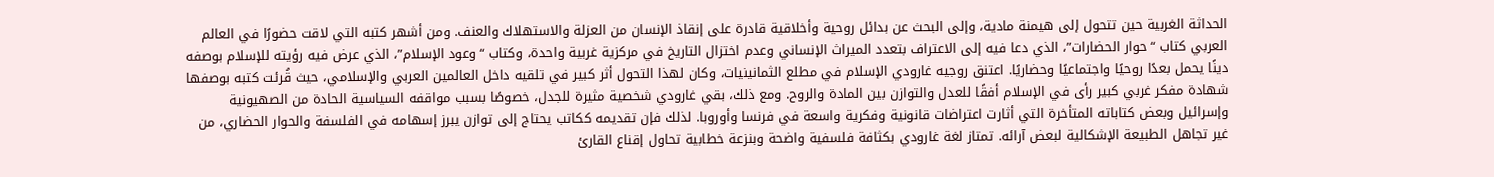الحداثة الغربية حين تتحول إلى هيمنة مادية، وإلى البحث عن بدائل روحية وأخلاقية قادرة على إنقاذ الإنسان من العزلة والاستهلاك والعنف. ومن أشهر كتبه التي لاقت حضورًا في العالم العربي كتاب “حوار الحضارات”، الذي دعا فيه إلى الاعتراف بتعدد الميراث الإنساني وعدم اختزال التاريخ في مركزية غربية واحدة، وكتاب “وعود الإسلام”، الذي عرض فيه رؤيته للإسلام بوصفه دينًا يحمل بعدًا روحيًا واجتماعيًا وحضاريًا. اعتنق روجيه غارودي الإسلام في مطلع الثمانينيات، وكان لهذا التحول أثر كبير في تلقيه داخل العالمين العربي والإسلامي، حيث قُرئت كتبه بوصفها شهادة مفكر غربي كبير رأى في الإسلام أفقًا للعدل والتوازن بين المادة والروح. ومع ذلك، بقي غارودي شخصية مثيرة للجدل، خصوصًا بسبب مواقفه السياسية الحادة من الصهيونية وإسرائيل وبعض كتاباته المتأخرة التي أثارت اعتراضات قانونية وفكرية واسعة في فرنسا وأوروبا. لذلك فإن تقديمه ككاتب يحتاج إلى توازن يبرز إسهامه في الفلسفة والحوار الحضاري، من غير تجاهل الطبيعة الإشكالية لبعض آرائه. تمتاز لغة غارودي بكثافة فلسفية واضحة وبنزعة خطابية تحاول إقناع القارئ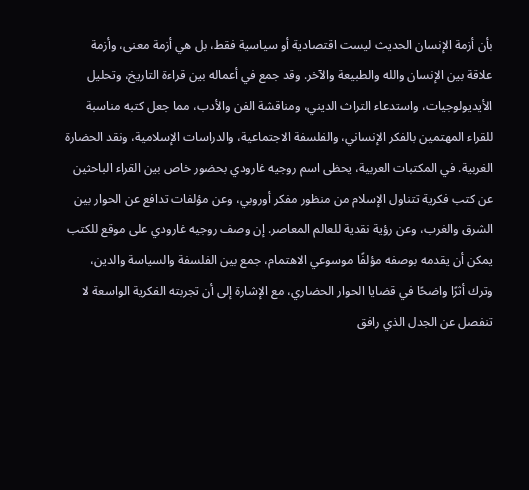بأن أزمة الإنسان الحديث ليست اقتصادية أو سياسية فقط، بل هي أزمة معنى، وأزمة علاقة بين الإنسان والله والطبيعة والآخر. وقد جمع في أعماله بين قراءة التاريخ، وتحليل الأيديولوجيات، واستدعاء التراث الديني، ومناقشة الفن والأدب، مما جعل كتبه مناسبة للقراء المهتمين بالفكر الإنساني، والفلسفة الاجتماعية، والدراسات الإسلامية، ونقد الحضارة الغربية. في المكتبات العربية، يحظى اسم روجيه غارودي بحضور خاص بين القراء الباحثين عن كتب فكرية تتناول الإسلام من منظور مفكر أوروبي، وعن مؤلفات تدافع عن الحوار بين الشرق والغرب، وعن رؤية نقدية للعالم المعاصر. إن وصف روجيه غارودي على موقع للكتب يمكن أن يقدمه بوصفه مؤلفًا موسوعي الاهتمام، جمع بين الفلسفة والسياسة والدين، وترك أثرًا واضحًا في قضايا الحوار الحضاري، مع الإشارة إلى أن تجربته الفكرية الواسعة لا تنفصل عن الجدل الذي رافق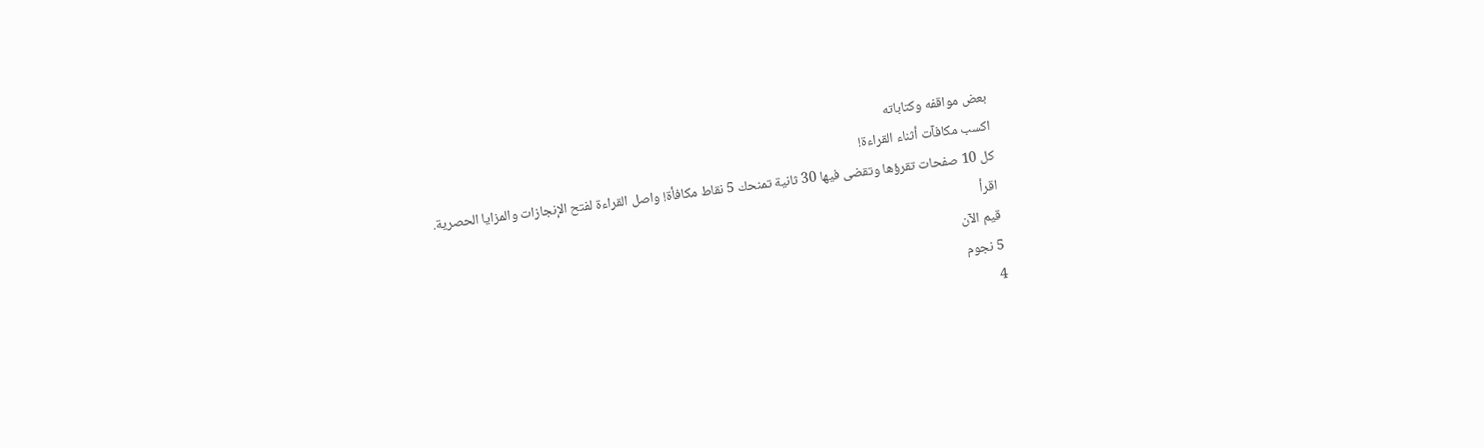بعض مواقفه وكتاباته
اكسب مكافآت أثناء القراءة!
كل 10 صفحات تقرؤها وتقضى فيها 30 ثانية تمنحك 5 نقاط مكافأة! واصل القراءة لفتح الإنجازات والمزايا الحصرية.
اقرأ
قيم الآن
5 نجوم
4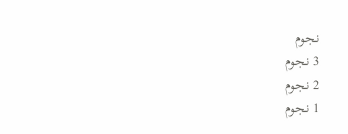نجوم
3 نجوم
2 نجوم
1 نجوم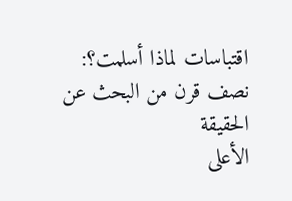اقتباسات لماذا أسلمت؟: نصف قرن من البحث عن الحقيقة
الأعلى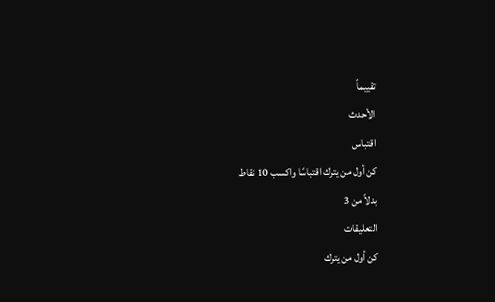تقييماً
الأحدث
اقتباس
كن أول من يترك اقتباسًا واكسب 10 نقاط
بدلاً من 3
التعليقات
كن أول من يترك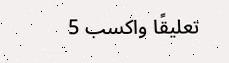تعليقًا واكسب 5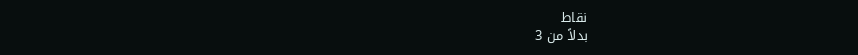نقاط
بدلاً من 3